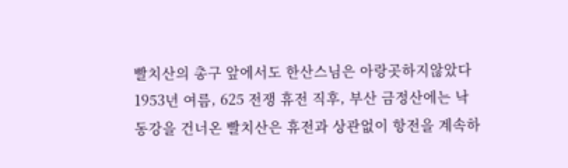빨치산의 총구 앞에서도 한산스님은 아랑곳하지않았다
1953년 여름, 625 전쟁 휴전 직후, 부산 금정산에는 낙동강을 건너온 빨치산은 휴전과 상관없이 항전을 계속하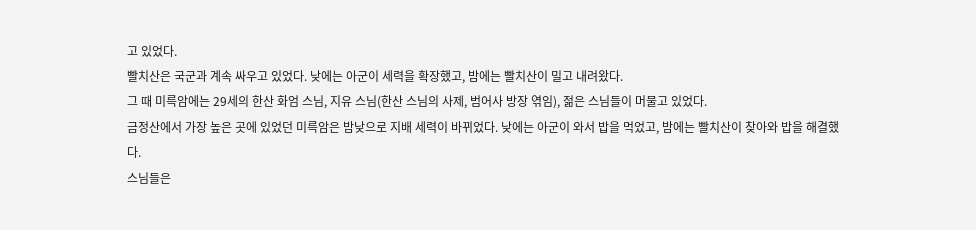고 있었다.
빨치산은 국군과 계속 싸우고 있었다. 낮에는 아군이 세력을 확장했고, 밤에는 빨치산이 밀고 내려왔다.
그 때 미륵암에는 29세의 한산 화엄 스님, 지유 스님(한산 스님의 사제, 범어사 방장 엮임), 젊은 스님들이 머물고 있었다.
금정산에서 가장 높은 곳에 있었던 미륵암은 밤낮으로 지배 세력이 바뀌었다. 낮에는 아군이 와서 밥을 먹었고, 밤에는 빨치산이 찾아와 밥을 해결했다.
스님들은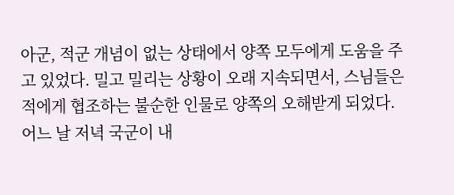아군, 적군 개념이 없는 상태에서 양쪽 모두에게 도움을 주고 있었다. 밀고 밀리는 상황이 오래 지속되면서, 스님들은 적에게 협조하는 불순한 인물로 양쪽의 오해받게 되었다.
어느 날 저녁 국군이 내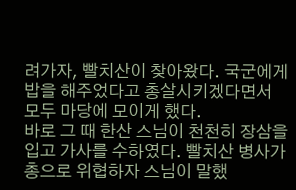려가자, 빨치산이 찾아왔다. 국군에게 밥을 해주었다고 총살시키겠다면서 모두 마당에 모이게 했다.
바로 그 때 한산 스님이 천천히 장삼을 입고 가사를 수하였다. 빨치산 병사가 총으로 위협하자 스님이 말했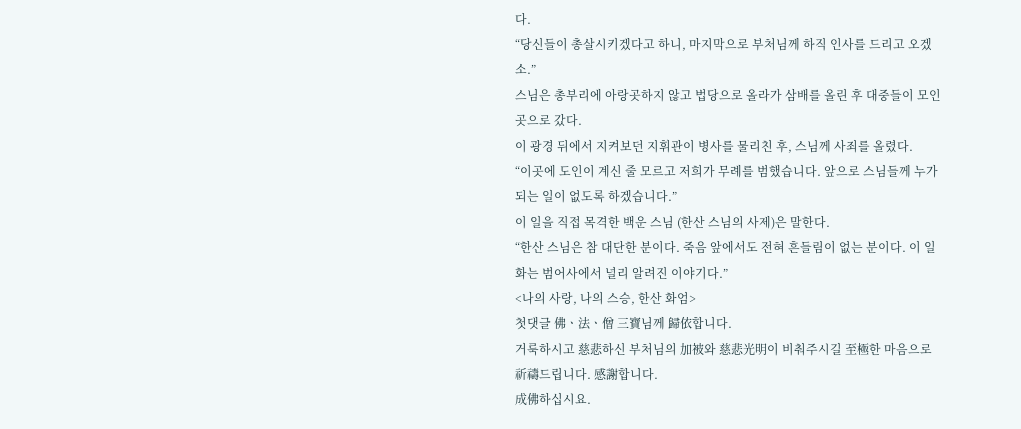다.
“당신들이 총살시키겠다고 하니, 마지막으로 부처님께 하직 인사를 드리고 오겠소.”
스님은 총부리에 아랑곳하지 않고 법당으로 올라가 삼배를 올린 후 대중들이 모인 곳으로 갔다.
이 광경 뒤에서 지켜보던 지휘관이 병사를 물리친 후, 스님께 사죄를 올렸다.
“이곳에 도인이 계신 줄 모르고 저희가 무례를 범했습니다. 앞으로 스님들께 누가 되는 일이 없도록 하겠습니다.”
이 일을 직접 목격한 백운 스님 (한산 스님의 사제)은 말한다.
“한산 스님은 참 대단한 분이다. 죽음 앞에서도 전혀 흔들림이 없는 분이다. 이 일화는 범어사에서 널리 알려진 이야기다.”
<나의 사랑, 나의 스승, 한산 화엄>
첫댓글 佛ㆍ法ㆍ僧 三寶님께 歸依합니다.
거룩하시고 慈悲하신 부처님의 加被와 慈悲光明이 비춰주시길 至極한 마음으로 祈禱드립니다. 感謝합니다.
成佛하십시요.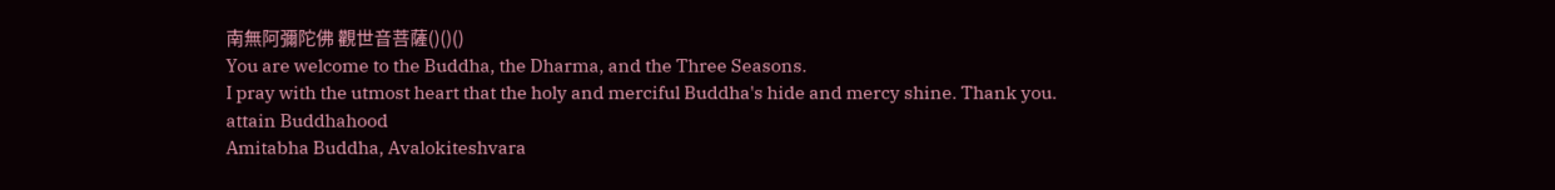南無阿彌陀佛 觀世音菩薩()()()
You are welcome to the Buddha, the Dharma, and the Three Seasons.
I pray with the utmost heart that the holy and merciful Buddha's hide and mercy shine. Thank you.
attain Buddhahood
Amitabha Buddha, Avalokiteshvara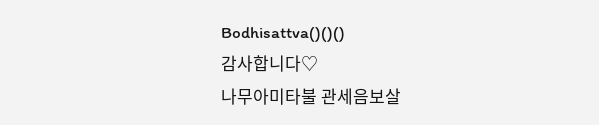Bodhisattva()()()
감사합니다♡
나무아미타불 관세음보살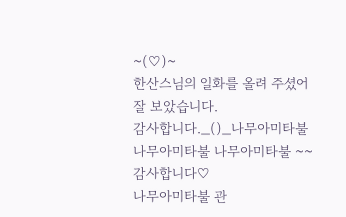~(♡)~
한산스님의 일화를 올려 주셨어 잘 보았습니다.
감사합니다._()_나무아미타불 나무아미타불 나무아미타불 ~~
감사합니다♡
나무아미타불 관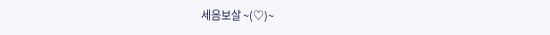세음보살 ~(♡)~